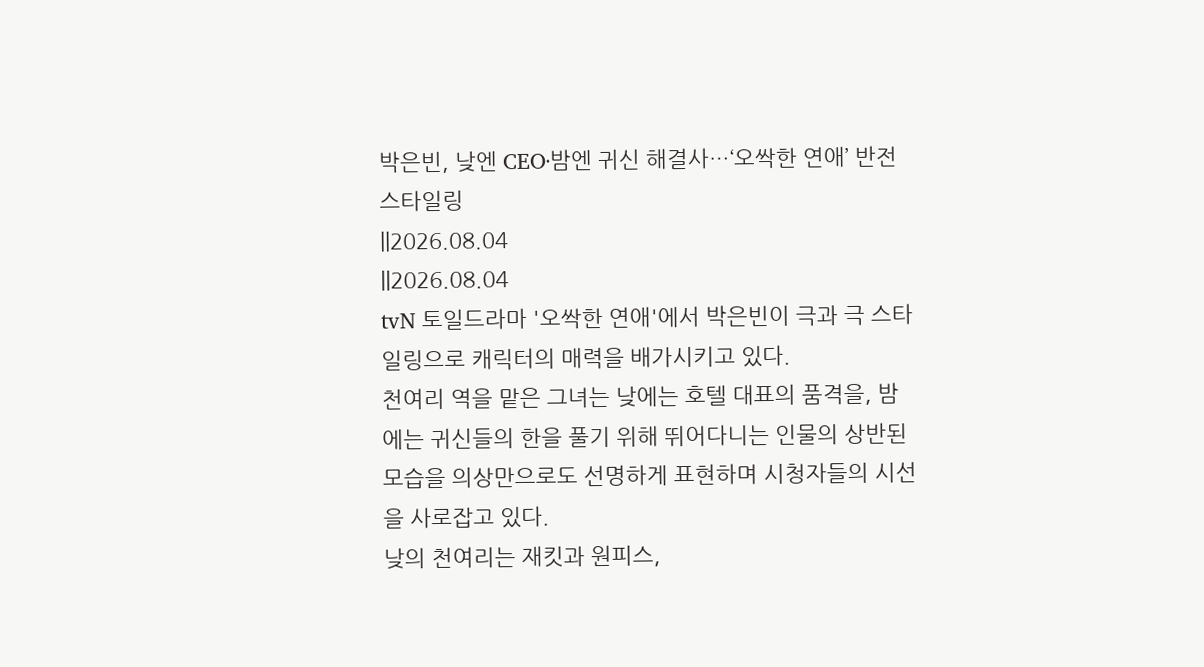박은빈, 낮엔 CEO·밤엔 귀신 해결사…‘오싹한 연애’ 반전 스타일링
||2026.08.04
||2026.08.04
tvN 토일드라마 '오싹한 연애'에서 박은빈이 극과 극 스타일링으로 캐릭터의 매력을 배가시키고 있다.
천여리 역을 맡은 그녀는 낮에는 호텔 대표의 품격을, 밤에는 귀신들의 한을 풀기 위해 뛰어다니는 인물의 상반된 모습을 의상만으로도 선명하게 표현하며 시청자들의 시선을 사로잡고 있다.
낮의 천여리는 재킷과 원피스,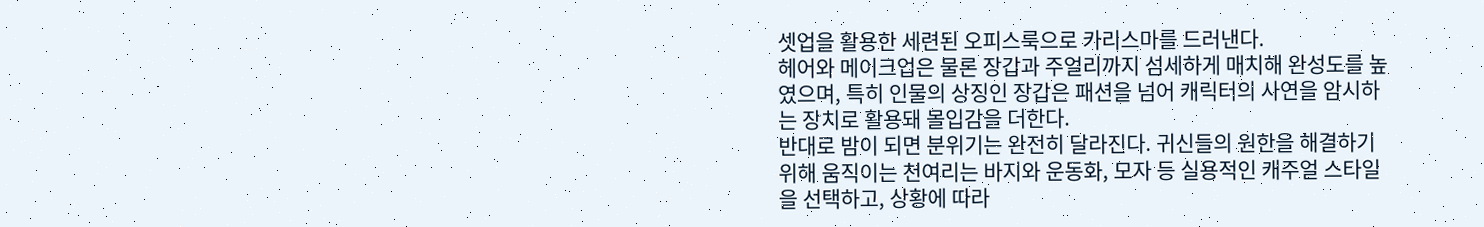셋업을 활용한 세련된 오피스룩으로 카리스마를 드러낸다.
헤어와 메이크업은 물론 장갑과 주얼리까지 섬세하게 매치해 완성도를 높였으며, 특히 인물의 상징인 장갑은 패션을 넘어 캐릭터의 사연을 암시하는 장치로 활용돼 몰입감을 더한다.
반대로 밤이 되면 분위기는 완전히 달라진다. 귀신들의 원한을 해결하기 위해 움직이는 천여리는 바지와 운동화, 모자 등 실용적인 캐주얼 스타일을 선택하고, 상황에 따라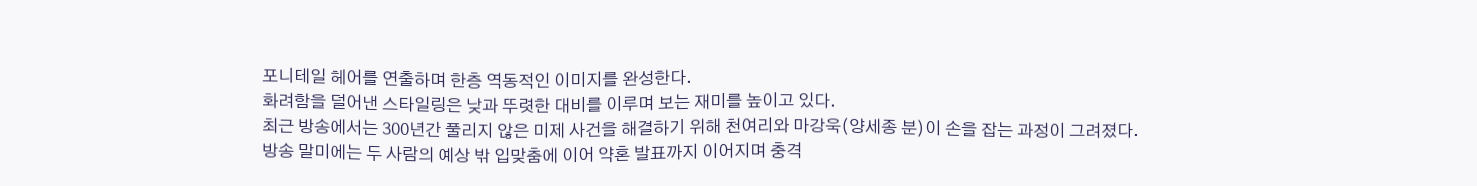포니테일 헤어를 연출하며 한층 역동적인 이미지를 완성한다.
화려함을 덜어낸 스타일링은 낮과 뚜렷한 대비를 이루며 보는 재미를 높이고 있다.
최근 방송에서는 300년간 풀리지 않은 미제 사건을 해결하기 위해 천여리와 마강욱(양세종 분)이 손을 잡는 과정이 그려졌다.
방송 말미에는 두 사람의 예상 밖 입맞춤에 이어 약혼 발표까지 이어지며 충격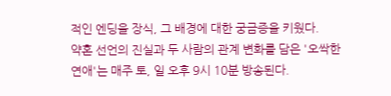적인 엔딩을 장식, 그 배경에 대한 궁금증을 키웠다.
약혼 선언의 진실과 두 사람의 관계 변화를 담은 '오싹한 연애'는 매주 토, 일 오후 9시 10분 방송된다.